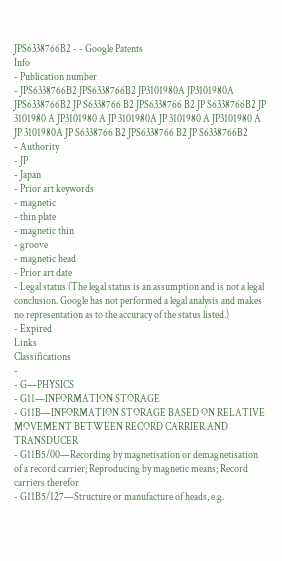JPS6338766B2 - - Google Patents
Info
- Publication number
- JPS6338766B2 JPS6338766B2 JP3101980A JP3101980A JPS6338766B2 JP S6338766 B2 JPS6338766 B2 JP S6338766B2 JP 3101980 A JP3101980 A JP 3101980A JP 3101980 A JP3101980 A JP 3101980A JP S6338766 B2 JPS6338766 B2 JP S6338766B2
- Authority
- JP
- Japan
- Prior art keywords
- magnetic
- thin plate
- magnetic thin
- groove
- magnetic head
- Prior art date
- Legal status (The legal status is an assumption and is not a legal conclusion. Google has not performed a legal analysis and makes no representation as to the accuracy of the status listed.)
- Expired
Links
Classifications
-
- G—PHYSICS
- G11—INFORMATION STORAGE
- G11B—INFORMATION STORAGE BASED ON RELATIVE MOVEMENT BETWEEN RECORD CARRIER AND TRANSDUCER
- G11B5/00—Recording by magnetisation or demagnetisation of a record carrier; Reproducing by magnetic means; Record carriers therefor
- G11B5/127—Structure or manufacture of heads, e.g.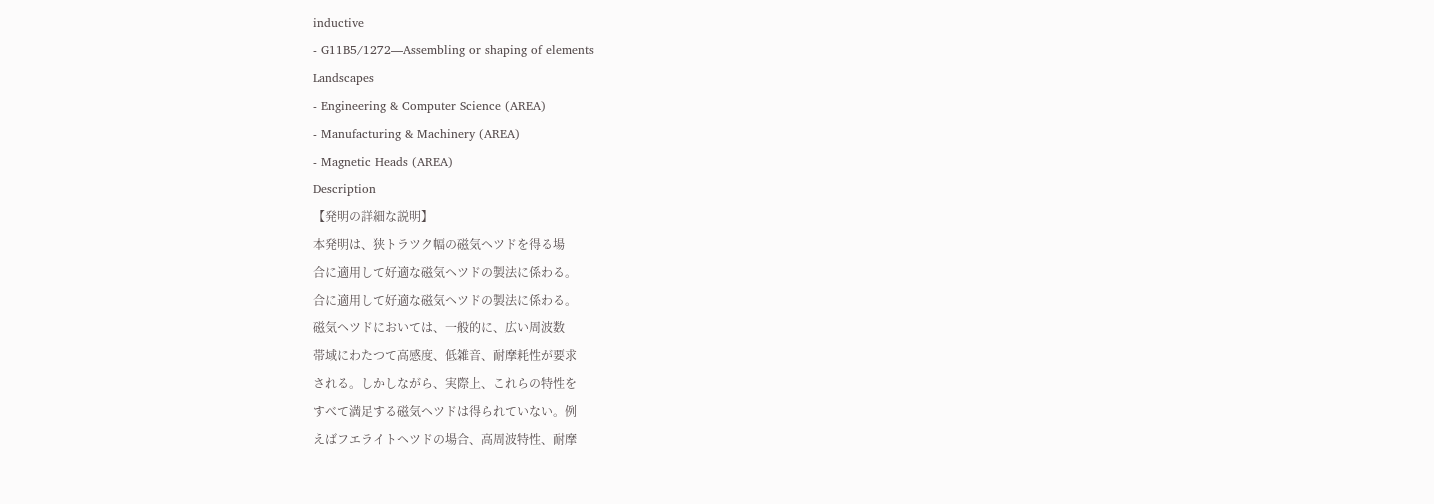inductive
- G11B5/1272—Assembling or shaping of elements
Landscapes
- Engineering & Computer Science (AREA)
- Manufacturing & Machinery (AREA)
- Magnetic Heads (AREA)
Description
【発明の詳細な説明】
本発明は、狭トラツク幅の磁気ヘツドを得る場
合に適用して好適な磁気ヘツドの製法に係わる。
合に適用して好適な磁気ヘツドの製法に係わる。
磁気ヘツドにおいては、一般的に、広い周波数
帯域にわたつて高感度、低雑音、耐摩耗性が要求
される。しかしながら、実際上、これらの特性を
すべて満足する磁気ヘツドは得られていない。例
えばフエライトヘツドの場合、高周波特性、耐摩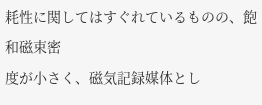耗性に関してはすぐれているものの、飽和磁束密
度が小さく、磁気記録媒体とし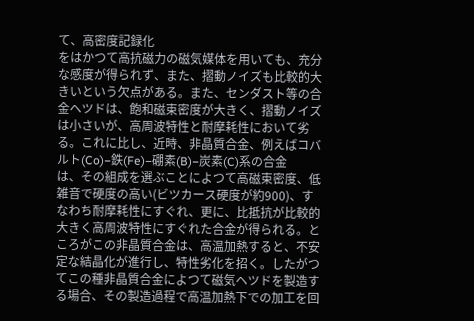て、高密度記録化
をはかつて高抗磁力の磁気媒体を用いても、充分
な感度が得られず、また、摺動ノイズも比較的大
きいという欠点がある。また、センダスト等の合
金ヘツドは、飽和磁束密度が大きく、摺動ノイズ
は小さいが、高周波特性と耐摩耗性において劣
る。これに比し、近時、非晶質合金、例えばコバ
ルト(Co)−鉄(Fe)−硼素(B)−炭素(C)系の合金
は、その組成を選ぶことによつて高磁束密度、低
雑音で硬度の高い(ビツカース硬度が約900)、す
なわち耐摩耗性にすぐれ、更に、比抵抗が比較的
大きく高周波特性にすぐれた合金が得られる。と
ころがこの非晶質合金は、高温加熱すると、不安
定な結晶化が進行し、特性劣化を招く。したがつ
てこの種非晶質合金によつて磁気ヘツドを製造す
る場合、その製造過程で高温加熱下での加工を回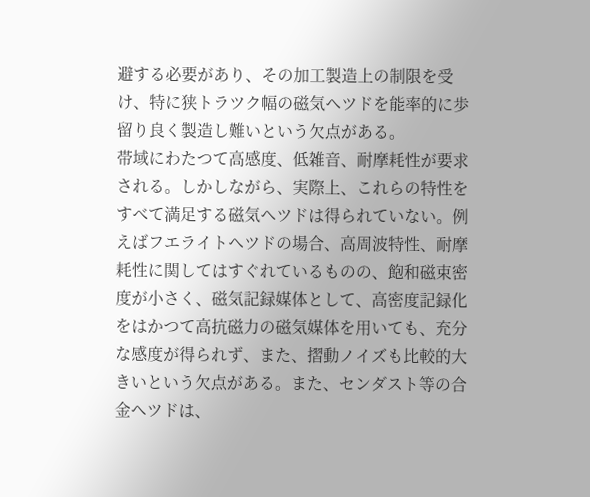避する必要があり、その加工製造上の制限を受
け、特に狭トラツク幅の磁気ヘツドを能率的に歩
留り良く製造し難いという欠点がある。
帯域にわたつて高感度、低雑音、耐摩耗性が要求
される。しかしながら、実際上、これらの特性を
すべて満足する磁気ヘツドは得られていない。例
えばフエライトヘツドの場合、高周波特性、耐摩
耗性に関してはすぐれているものの、飽和磁束密
度が小さく、磁気記録媒体として、高密度記録化
をはかつて高抗磁力の磁気媒体を用いても、充分
な感度が得られず、また、摺動ノイズも比較的大
きいという欠点がある。また、センダスト等の合
金ヘツドは、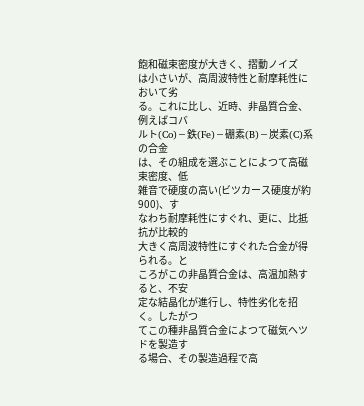飽和磁束密度が大きく、摺動ノイズ
は小さいが、高周波特性と耐摩耗性において劣
る。これに比し、近時、非晶質合金、例えばコバ
ルト(Co)−鉄(Fe)−硼素(B)−炭素(C)系の合金
は、その組成を選ぶことによつて高磁束密度、低
雑音で硬度の高い(ビツカース硬度が約900)、す
なわち耐摩耗性にすぐれ、更に、比抵抗が比較的
大きく高周波特性にすぐれた合金が得られる。と
ころがこの非晶質合金は、高温加熱すると、不安
定な結晶化が進行し、特性劣化を招く。したがつ
てこの種非晶質合金によつて磁気ヘツドを製造す
る場合、その製造過程で高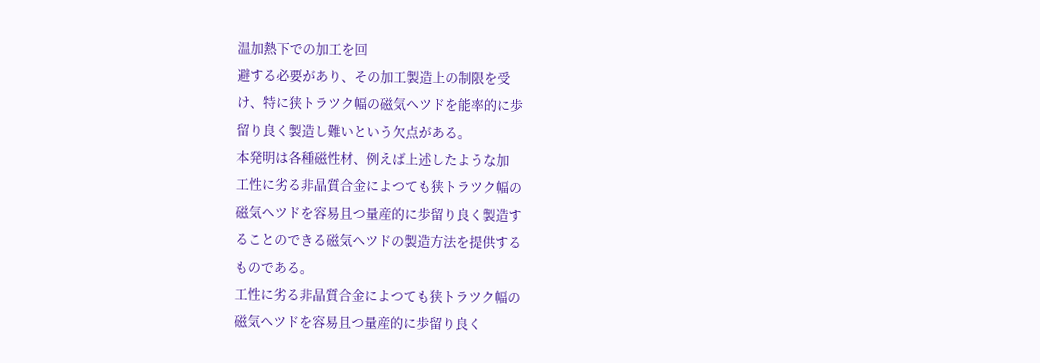温加熱下での加工を回
避する必要があり、その加工製造上の制限を受
け、特に狭トラツク幅の磁気ヘツドを能率的に歩
留り良く製造し難いという欠点がある。
本発明は各種磁性材、例えば上述したような加
工性に劣る非晶質合金によつても狭トラツク幅の
磁気ヘツドを容易且つ量産的に歩留り良く製造す
ることのできる磁気ヘツドの製造方法を提供する
ものである。
工性に劣る非晶質合金によつても狭トラツク幅の
磁気ヘツドを容易且つ量産的に歩留り良く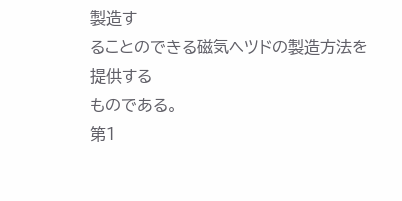製造す
ることのできる磁気ヘツドの製造方法を提供する
ものである。
第1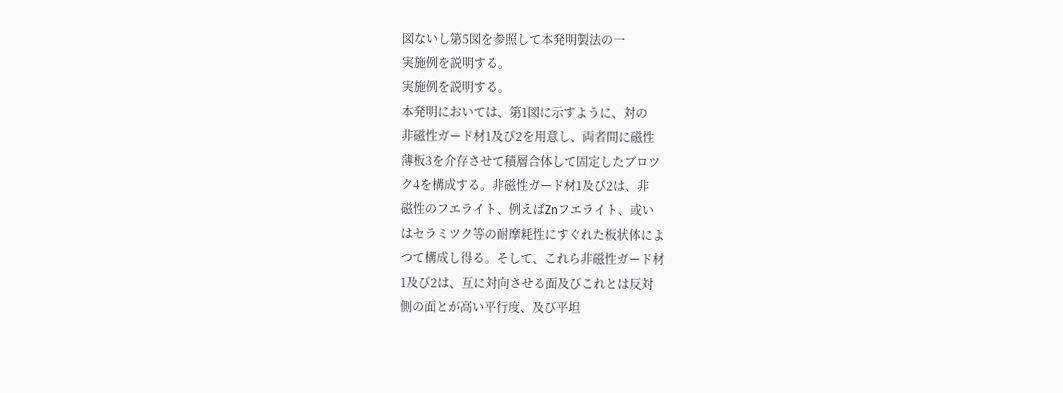図ないし第5図を参照して本発明製法の一
実施例を説明する。
実施例を説明する。
本発明においては、第1図に示すように、対の
非磁性ガード材1及び2を用意し、両者間に磁性
薄板3を介存させて積層合体して固定したブロツ
ク4を構成する。非磁性ガード材1及び2は、非
磁性のフエライト、例えばZnフエライト、或い
はセラミツク等の耐摩耗性にすぐれた板状体によ
つて構成し得る。そして、これら非磁性ガード材
1及び2は、互に対向させる面及びこれとは反対
側の面とが高い平行度、及び平坦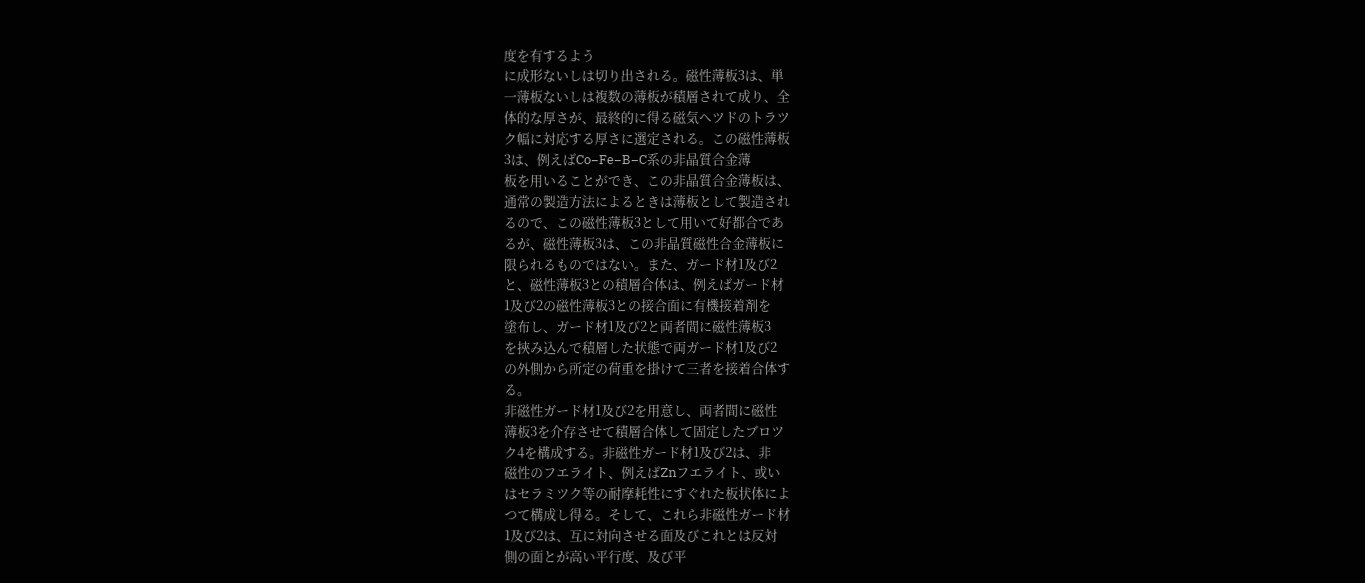度を有するよう
に成形ないしは切り出される。磁性薄板3は、単
一薄板ないしは複数の薄板が積層されて成り、全
体的な厚さが、最終的に得る磁気ヘツドのトラツ
ク幅に対応する厚さに選定される。この磁性薄板
3は、例えばCo−Fe−B−C系の非晶質合金薄
板を用いることができ、この非晶質合金薄板は、
通常の製造方法によるときは薄板として製造され
るので、この磁性薄板3として用いて好都合であ
るが、磁性薄板3は、この非晶質磁性合金薄板に
限られるものではない。また、ガード材1及び2
と、磁性薄板3との積層合体は、例えばガード材
1及び2の磁性薄板3との接合面に有機接着剤を
塗布し、ガード材1及び2と両者間に磁性薄板3
を挾み込んで積層した状態で両ガード材1及び2
の外側から所定の荷重を掛けて三者を接着合体す
る。
非磁性ガード材1及び2を用意し、両者間に磁性
薄板3を介存させて積層合体して固定したブロツ
ク4を構成する。非磁性ガード材1及び2は、非
磁性のフエライト、例えばZnフエライト、或い
はセラミツク等の耐摩耗性にすぐれた板状体によ
つて構成し得る。そして、これら非磁性ガード材
1及び2は、互に対向させる面及びこれとは反対
側の面とが高い平行度、及び平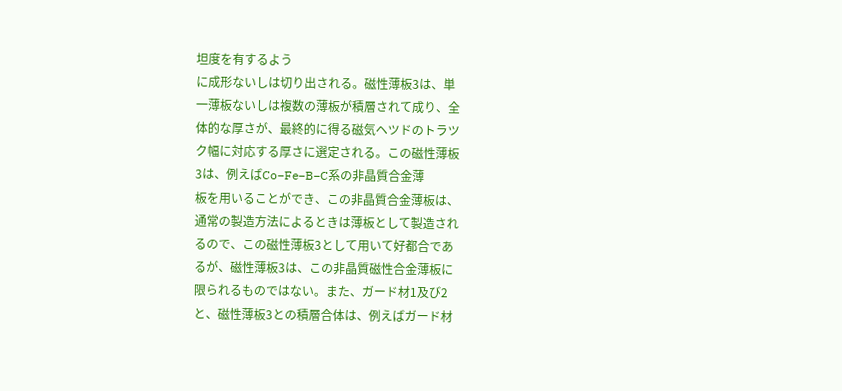坦度を有するよう
に成形ないしは切り出される。磁性薄板3は、単
一薄板ないしは複数の薄板が積層されて成り、全
体的な厚さが、最終的に得る磁気ヘツドのトラツ
ク幅に対応する厚さに選定される。この磁性薄板
3は、例えばCo−Fe−B−C系の非晶質合金薄
板を用いることができ、この非晶質合金薄板は、
通常の製造方法によるときは薄板として製造され
るので、この磁性薄板3として用いて好都合であ
るが、磁性薄板3は、この非晶質磁性合金薄板に
限られるものではない。また、ガード材1及び2
と、磁性薄板3との積層合体は、例えばガード材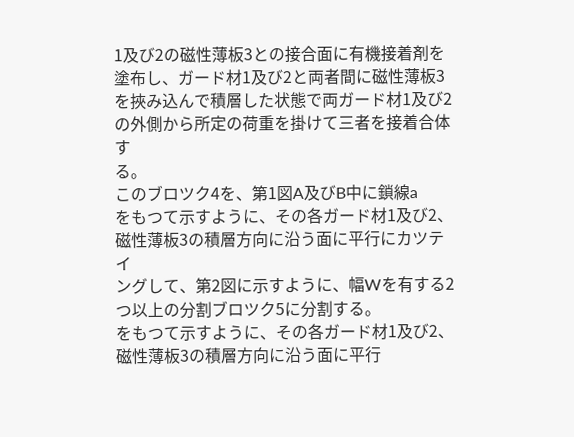1及び2の磁性薄板3との接合面に有機接着剤を
塗布し、ガード材1及び2と両者間に磁性薄板3
を挾み込んで積層した状態で両ガード材1及び2
の外側から所定の荷重を掛けて三者を接着合体す
る。
このブロツク4を、第1図A及びB中に鎖線a
をもつて示すように、その各ガード材1及び2、
磁性薄板3の積層方向に沿う面に平行にカツテイ
ングして、第2図に示すように、幅Wを有する2
つ以上の分割ブロツク5に分割する。
をもつて示すように、その各ガード材1及び2、
磁性薄板3の積層方向に沿う面に平行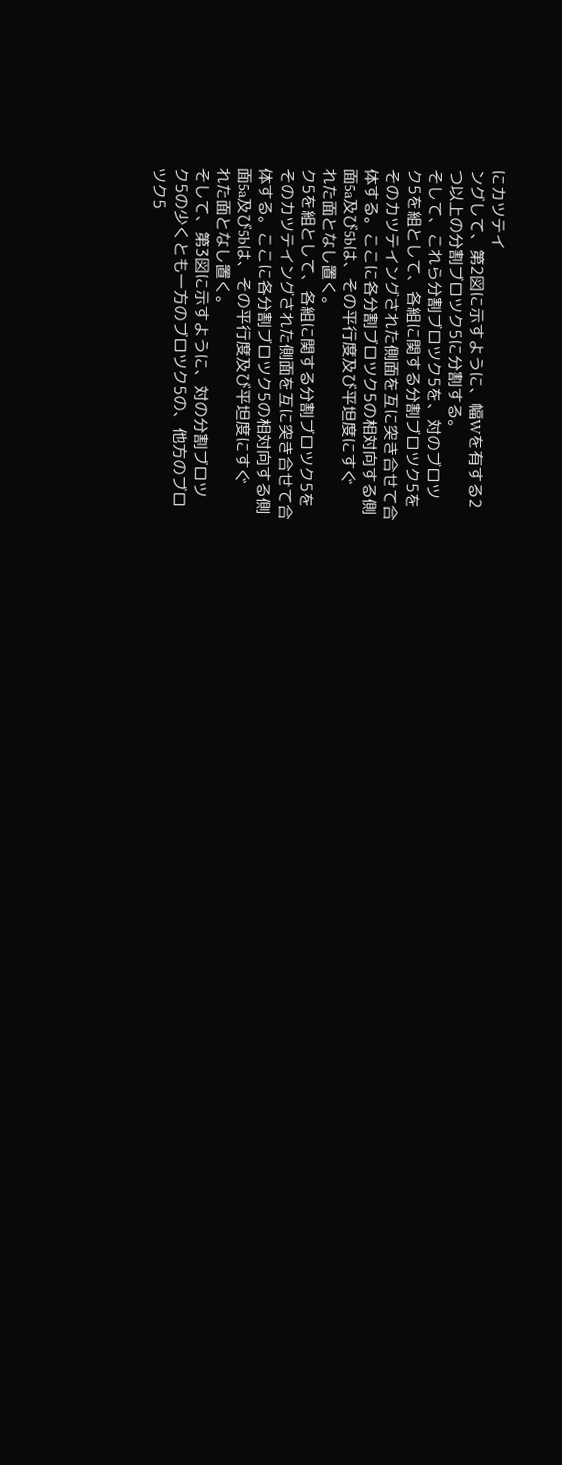にカツテイ
ングして、第2図に示すように、幅Wを有する2
つ以上の分割ブロツク5に分割する。
そして、これら分割ブロツク5を、対のブロツ
ク5を組として、各組に関する分割ブロツク5を
そのカツテイングされた側面を互に突き合せて合
体する。ここに各分割ブロツク5の相対向する側
面5a及び5bは、その平行度及び平坦度にすぐ
れた面となし置く。
ク5を組として、各組に関する分割ブロツク5を
そのカツテイングされた側面を互に突き合せて合
体する。ここに各分割ブロツク5の相対向する側
面5a及び5bは、その平行度及び平坦度にすぐ
れた面となし置く。
そして、第3図に示すように、対の分割ブロツ
ク5の少くとも一方のブロツク5の、他方のブロ
ツク5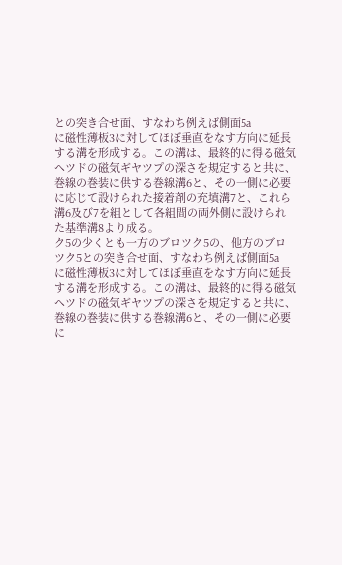との突き合せ面、すなわち例えば側面5a
に磁性薄板3に対してほぼ垂直をなす方向に延長
する溝を形成する。この溝は、最終的に得る磁気
ヘツドの磁気ギヤツプの深さを規定すると共に、
巻線の巻装に供する巻線溝6と、その一側に必要
に応じて設けられた接着剤の充填溝7と、これら
溝6及び7を組として各組間の両外側に設けられ
た基準溝8より成る。
ク5の少くとも一方のブロツク5の、他方のブロ
ツク5との突き合せ面、すなわち例えば側面5a
に磁性薄板3に対してほぼ垂直をなす方向に延長
する溝を形成する。この溝は、最終的に得る磁気
ヘツドの磁気ギヤツプの深さを規定すると共に、
巻線の巻装に供する巻線溝6と、その一側に必要
に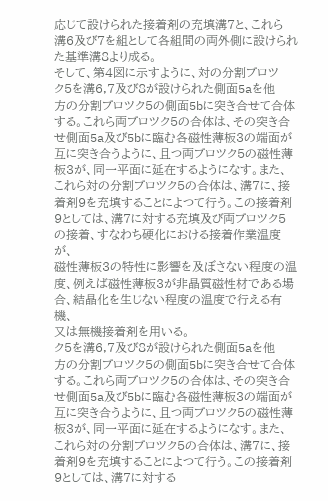応じて設けられた接着剤の充填溝7と、これら
溝6及び7を組として各組間の両外側に設けられ
た基準溝8より成る。
そして、第4図に示すように、対の分割ブロツ
ク5を溝6,7及び8が設けられた側面5aを他
方の分割ブロツク5の側面5bに突き合せて合体
する。これら両ブロツク5の合体は、その突き合
せ側面5a及び5bに臨む各磁性薄板3の端面が
互に突き合うように、且つ両ブロツク5の磁性薄
板3が、同一平面に延在するようになす。また、
これら対の分割ブロツク5の合体は、溝7に、接
着剤9を充填することによつて行う。この接着剤
9としては、溝7に対する充填及び両ブロツク5
の接着、すなわち硬化における接着作業温度が、
磁性薄板3の特性に影響を及ぼさない程度の温
度、例えば磁性薄板3が非晶質磁性材である場
合、結晶化を生じない程度の温度で行える有機、
又は無機接着剤を用いる。
ク5を溝6,7及び8が設けられた側面5aを他
方の分割ブロツク5の側面5bに突き合せて合体
する。これら両ブロツク5の合体は、その突き合
せ側面5a及び5bに臨む各磁性薄板3の端面が
互に突き合うように、且つ両ブロツク5の磁性薄
板3が、同一平面に延在するようになす。また、
これら対の分割ブロツク5の合体は、溝7に、接
着剤9を充填することによつて行う。この接着剤
9としては、溝7に対する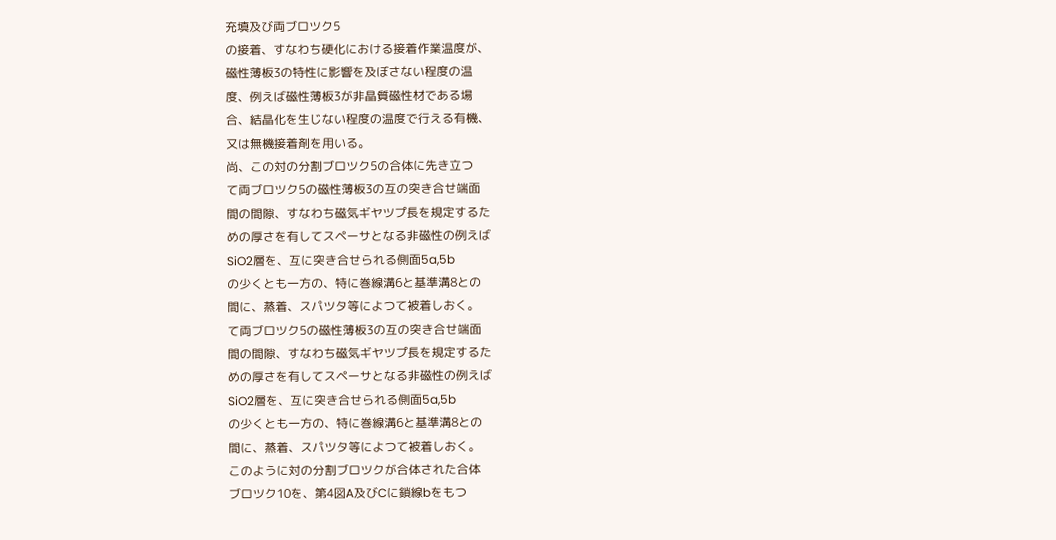充填及び両ブロツク5
の接着、すなわち硬化における接着作業温度が、
磁性薄板3の特性に影響を及ぼさない程度の温
度、例えば磁性薄板3が非晶質磁性材である場
合、結晶化を生じない程度の温度で行える有機、
又は無機接着剤を用いる。
尚、この対の分割ブロツク5の合体に先き立つ
て両ブロツク5の磁性薄板3の互の突き合せ端面
間の間隙、すなわち磁気ギヤツプ長を規定するた
めの厚さを有してスペーサとなる非磁性の例えば
SiO2層を、互に突き合せられる側面5a,5b
の少くとも一方の、特に巻線溝6と基準溝8との
間に、蒸着、スパツタ等によつて被着しおく。
て両ブロツク5の磁性薄板3の互の突き合せ端面
間の間隙、すなわち磁気ギヤツプ長を規定するた
めの厚さを有してスペーサとなる非磁性の例えば
SiO2層を、互に突き合せられる側面5a,5b
の少くとも一方の、特に巻線溝6と基準溝8との
間に、蒸着、スパツタ等によつて被着しおく。
このように対の分割ブロツクが合体された合体
ブロツク10を、第4図A及びCに鎖線bをもつ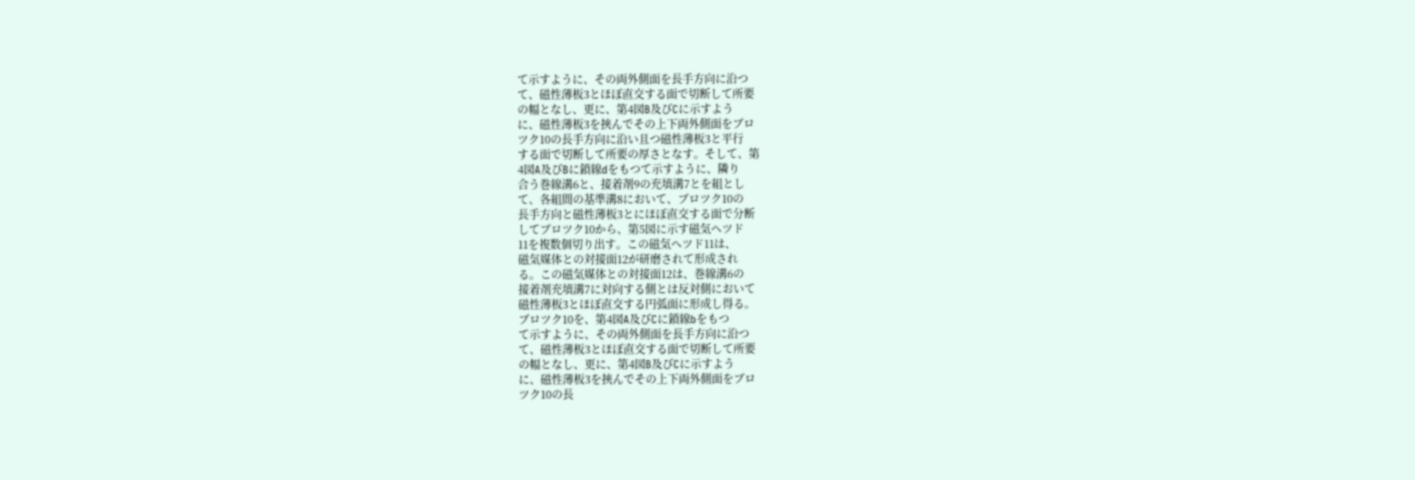て示すように、その両外側面を長手方向に沿つ
て、磁性薄板3とほぼ直交する面で切断して所要
の幅となし、更に、第4図B及びCに示すよう
に、磁性薄板3を挾んでその上下両外側面をブロ
ツク10の長手方向に沿い且つ磁性薄板3と平行
する面で切断して所要の厚さとなす。そして、第
4図A及びBに鎖線dをもつて示すように、隣り
合う巻線溝6と、接着剤9の充填溝7とを組とし
て、各組間の基準溝8において、ブロツク10の
長手方向と磁性薄板3とにほぼ直交する面で分断
してブロツク10から、第5図に示す磁気ヘツド
11を複数個切り出す。この磁気ヘツド11は、
磁気媒体との対接面12が研磨されて形成され
る。この磁気媒体との対接面12は、巻線溝6の
接着剤充填溝7に対向する側とは反対側において
磁性薄板3とほぼ直交する円弧面に形成し得る。
ブロツク10を、第4図A及びCに鎖線bをもつ
て示すように、その両外側面を長手方向に沿つ
て、磁性薄板3とほぼ直交する面で切断して所要
の幅となし、更に、第4図B及びCに示すよう
に、磁性薄板3を挾んでその上下両外側面をブロ
ツク10の長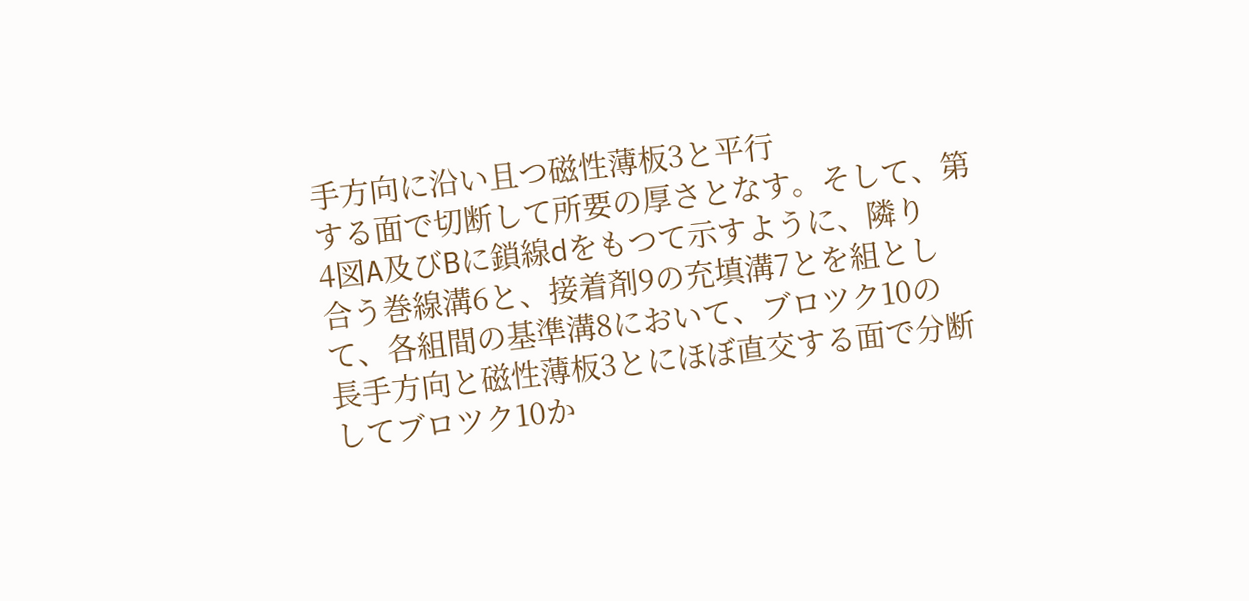手方向に沿い且つ磁性薄板3と平行
する面で切断して所要の厚さとなす。そして、第
4図A及びBに鎖線dをもつて示すように、隣り
合う巻線溝6と、接着剤9の充填溝7とを組とし
て、各組間の基準溝8において、ブロツク10の
長手方向と磁性薄板3とにほぼ直交する面で分断
してブロツク10か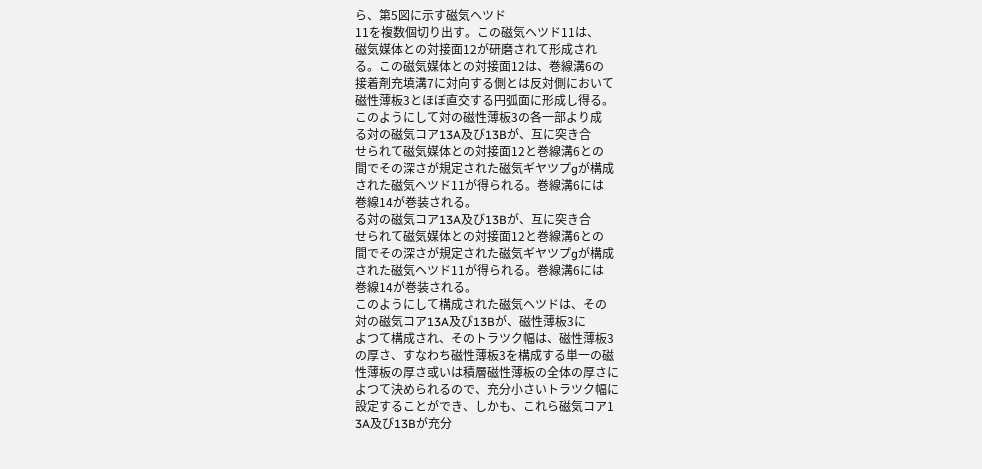ら、第5図に示す磁気ヘツド
11を複数個切り出す。この磁気ヘツド11は、
磁気媒体との対接面12が研磨されて形成され
る。この磁気媒体との対接面12は、巻線溝6の
接着剤充填溝7に対向する側とは反対側において
磁性薄板3とほぼ直交する円弧面に形成し得る。
このようにして対の磁性薄板3の各一部より成
る対の磁気コア13A及び13Bが、互に突き合
せられて磁気媒体との対接面12と巻線溝6との
間でその深さが規定された磁気ギヤツプgが構成
された磁気ヘツド11が得られる。巻線溝6には
巻線14が巻装される。
る対の磁気コア13A及び13Bが、互に突き合
せられて磁気媒体との対接面12と巻線溝6との
間でその深さが規定された磁気ギヤツプgが構成
された磁気ヘツド11が得られる。巻線溝6には
巻線14が巻装される。
このようにして構成された磁気ヘツドは、その
対の磁気コア13A及び13Bが、磁性薄板3に
よつて構成され、そのトラツク幅は、磁性薄板3
の厚さ、すなわち磁性薄板3を構成する単一の磁
性薄板の厚さ或いは積層磁性薄板の全体の厚さに
よつて決められるので、充分小さいトラツク幅に
設定することができ、しかも、これら磁気コア1
3A及び13Bが充分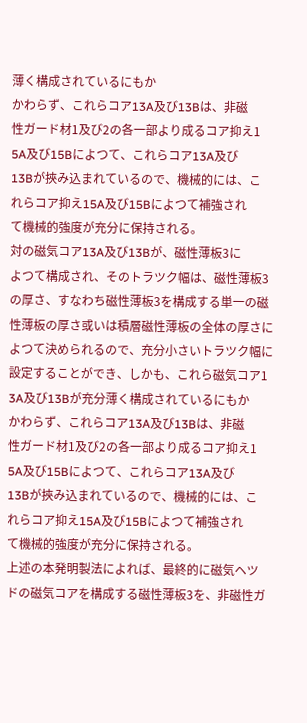薄く構成されているにもか
かわらず、これらコア13A及び13Bは、非磁
性ガード材1及び2の各一部より成るコア抑え1
5A及び15Bによつて、これらコア13A及び
13Bが挾み込まれているので、機械的には、こ
れらコア抑え15A及び15Bによつて補強され
て機械的強度が充分に保持される。
対の磁気コア13A及び13Bが、磁性薄板3に
よつて構成され、そのトラツク幅は、磁性薄板3
の厚さ、すなわち磁性薄板3を構成する単一の磁
性薄板の厚さ或いは積層磁性薄板の全体の厚さに
よつて決められるので、充分小さいトラツク幅に
設定することができ、しかも、これら磁気コア1
3A及び13Bが充分薄く構成されているにもか
かわらず、これらコア13A及び13Bは、非磁
性ガード材1及び2の各一部より成るコア抑え1
5A及び15Bによつて、これらコア13A及び
13Bが挾み込まれているので、機械的には、こ
れらコア抑え15A及び15Bによつて補強され
て機械的強度が充分に保持される。
上述の本発明製法によれば、最終的に磁気ヘツ
ドの磁気コアを構成する磁性薄板3を、非磁性ガ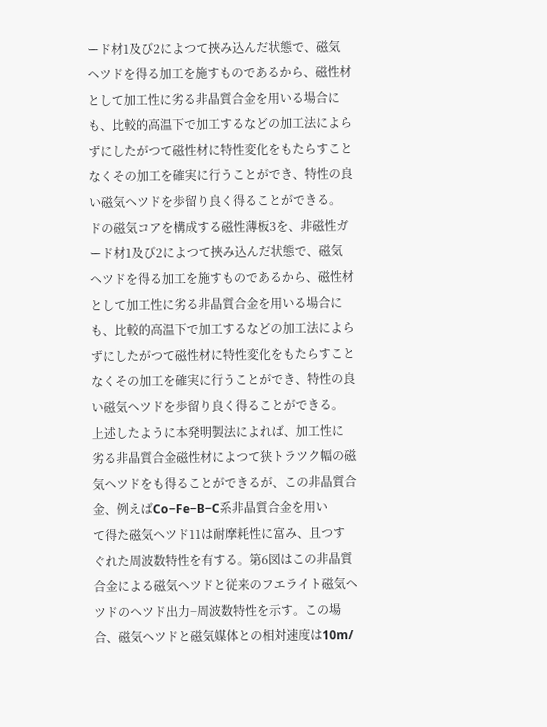ード材1及び2によつて挾み込んだ状態で、磁気
ヘツドを得る加工を施すものであるから、磁性材
として加工性に劣る非晶質合金を用いる場合に
も、比較的高温下で加工するなどの加工法によら
ずにしたがつて磁性材に特性変化をもたらすこと
なくその加工を確実に行うことができ、特性の良
い磁気ヘツドを歩留り良く得ることができる。
ドの磁気コアを構成する磁性薄板3を、非磁性ガ
ード材1及び2によつて挾み込んだ状態で、磁気
ヘツドを得る加工を施すものであるから、磁性材
として加工性に劣る非晶質合金を用いる場合に
も、比較的高温下で加工するなどの加工法によら
ずにしたがつて磁性材に特性変化をもたらすこと
なくその加工を確実に行うことができ、特性の良
い磁気ヘツドを歩留り良く得ることができる。
上述したように本発明製法によれば、加工性に
劣る非晶質合金磁性材によつて狭トラツク幅の磁
気ヘツドをも得ることができるが、この非晶質合
金、例えばCo−Fe−B−C系非晶質合金を用い
て得た磁気ヘツド11は耐摩耗性に富み、且つす
ぐれた周波数特性を有する。第6図はこの非晶質
合金による磁気ヘツドと従来のフエライト磁気ヘ
ツドのヘツド出力−周波数特性を示す。この場
合、磁気ヘツドと磁気媒体との相対速度は10m/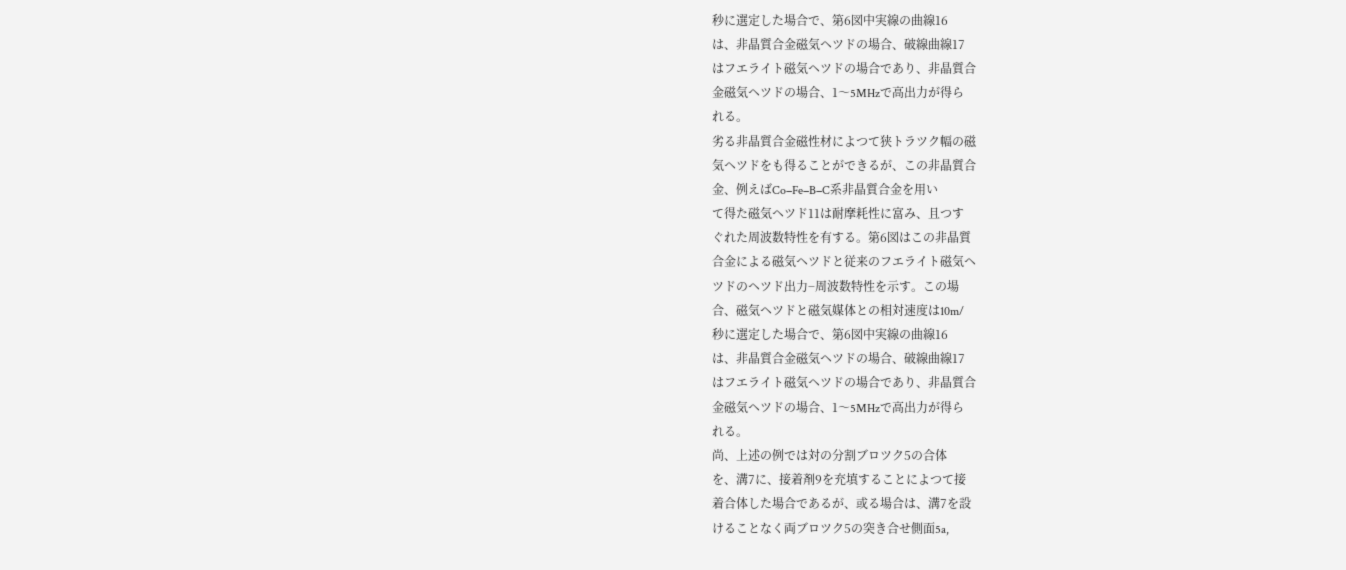秒に選定した場合で、第6図中実線の曲線16
は、非晶質合金磁気ヘツドの場合、破線曲線17
はフエライト磁気ヘツドの場合であり、非晶質合
金磁気ヘツドの場合、1〜5MHzで高出力が得ら
れる。
劣る非晶質合金磁性材によつて狭トラツク幅の磁
気ヘツドをも得ることができるが、この非晶質合
金、例えばCo−Fe−B−C系非晶質合金を用い
て得た磁気ヘツド11は耐摩耗性に富み、且つす
ぐれた周波数特性を有する。第6図はこの非晶質
合金による磁気ヘツドと従来のフエライト磁気ヘ
ツドのヘツド出力−周波数特性を示す。この場
合、磁気ヘツドと磁気媒体との相対速度は10m/
秒に選定した場合で、第6図中実線の曲線16
は、非晶質合金磁気ヘツドの場合、破線曲線17
はフエライト磁気ヘツドの場合であり、非晶質合
金磁気ヘツドの場合、1〜5MHzで高出力が得ら
れる。
尚、上述の例では対の分割ブロツク5の合体
を、溝7に、接着剤9を充填することによつて接
着合体した場合であるが、或る場合は、溝7を設
けることなく両ブロツク5の突き合せ側面5a,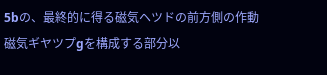5bの、最終的に得る磁気ヘツドの前方側の作動
磁気ギヤツプgを構成する部分以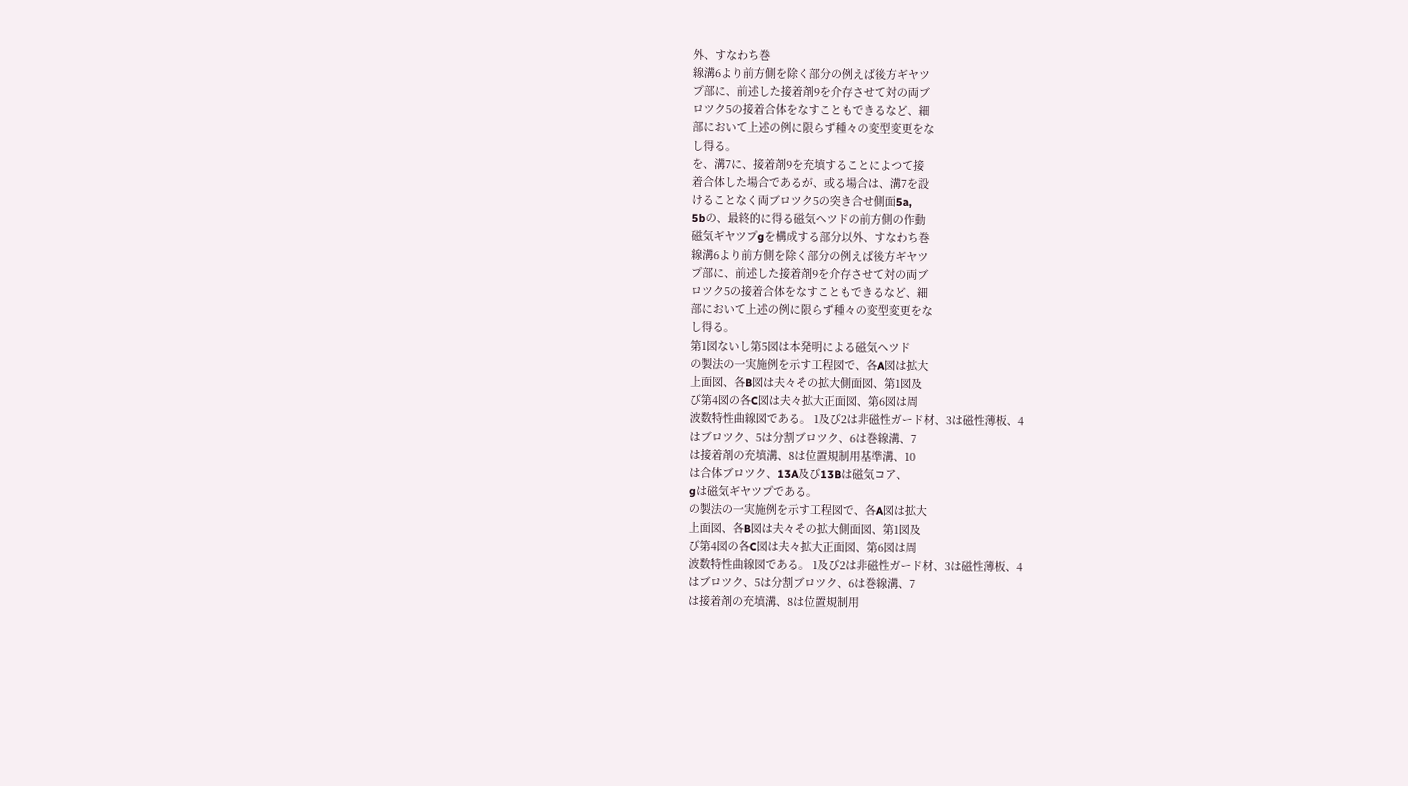外、すなわち巻
線溝6より前方側を除く部分の例えば後方ギヤツ
プ部に、前述した接着剤9を介存させて対の両ブ
ロツク5の接着合体をなすこともできるなど、細
部において上述の例に限らず種々の変型変更をな
し得る。
を、溝7に、接着剤9を充填することによつて接
着合体した場合であるが、或る場合は、溝7を設
けることなく両ブロツク5の突き合せ側面5a,
5bの、最終的に得る磁気ヘツドの前方側の作動
磁気ギヤツプgを構成する部分以外、すなわち巻
線溝6より前方側を除く部分の例えば後方ギヤツ
プ部に、前述した接着剤9を介存させて対の両ブ
ロツク5の接着合体をなすこともできるなど、細
部において上述の例に限らず種々の変型変更をな
し得る。
第1図ないし第5図は本発明による磁気ヘツド
の製法の一実施例を示す工程図で、各A図は拡大
上面図、各B図は夫々その拡大側面図、第1図及
び第4図の各C図は夫々拡大正面図、第6図は周
波数特性曲線図である。 1及び2は非磁性ガード材、3は磁性薄板、4
はブロツク、5は分割ブロツク、6は巻線溝、7
は接着剤の充填溝、8は位置規制用基準溝、10
は合体ブロツク、13A及び13Bは磁気コア、
gは磁気ギヤツプである。
の製法の一実施例を示す工程図で、各A図は拡大
上面図、各B図は夫々その拡大側面図、第1図及
び第4図の各C図は夫々拡大正面図、第6図は周
波数特性曲線図である。 1及び2は非磁性ガード材、3は磁性薄板、4
はブロツク、5は分割ブロツク、6は巻線溝、7
は接着剤の充填溝、8は位置規制用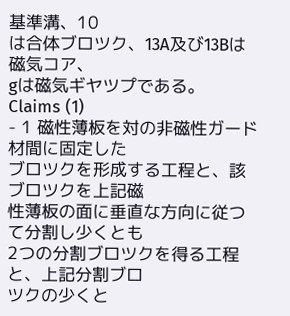基準溝、10
は合体ブロツク、13A及び13Bは磁気コア、
gは磁気ギヤツプである。
Claims (1)
- 1 磁性薄板を対の非磁性ガード材間に固定した
ブロツクを形成する工程と、該ブロツクを上記磁
性薄板の面に垂直な方向に従つて分割し少くとも
2つの分割ブロツクを得る工程と、上記分割ブロ
ツクの少くと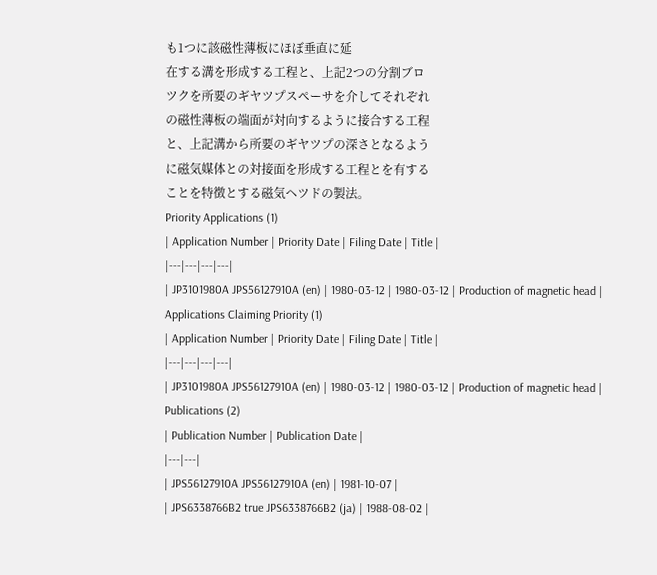も1つに該磁性薄板にほぼ垂直に延
在する溝を形成する工程と、上記2つの分割ブロ
ツクを所要のギヤツプスペーサを介してそれぞれ
の磁性薄板の端面が対向するように接合する工程
と、上記溝から所要のギヤツプの深さとなるよう
に磁気媒体との対接面を形成する工程とを有する
ことを特徴とする磁気ヘツドの製法。
Priority Applications (1)
| Application Number | Priority Date | Filing Date | Title |
|---|---|---|---|
| JP3101980A JPS56127910A (en) | 1980-03-12 | 1980-03-12 | Production of magnetic head |
Applications Claiming Priority (1)
| Application Number | Priority Date | Filing Date | Title |
|---|---|---|---|
| JP3101980A JPS56127910A (en) | 1980-03-12 | 1980-03-12 | Production of magnetic head |
Publications (2)
| Publication Number | Publication Date |
|---|---|
| JPS56127910A JPS56127910A (en) | 1981-10-07 |
| JPS6338766B2 true JPS6338766B2 (ja) | 1988-08-02 |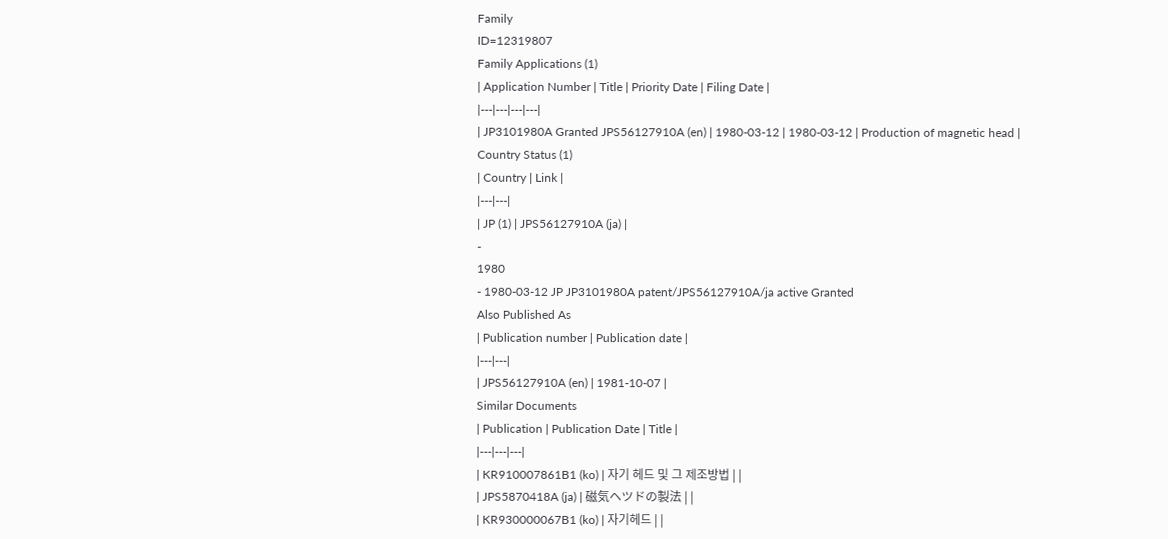Family
ID=12319807
Family Applications (1)
| Application Number | Title | Priority Date | Filing Date |
|---|---|---|---|
| JP3101980A Granted JPS56127910A (en) | 1980-03-12 | 1980-03-12 | Production of magnetic head |
Country Status (1)
| Country | Link |
|---|---|
| JP (1) | JPS56127910A (ja) |
-
1980
- 1980-03-12 JP JP3101980A patent/JPS56127910A/ja active Granted
Also Published As
| Publication number | Publication date |
|---|---|
| JPS56127910A (en) | 1981-10-07 |
Similar Documents
| Publication | Publication Date | Title |
|---|---|---|
| KR910007861B1 (ko) | 자기 헤드 및 그 제조방법 | |
| JPS5870418A (ja) | 磁気ヘツドの製法 | |
| KR930000067B1 (ko) | 자기헤드 | |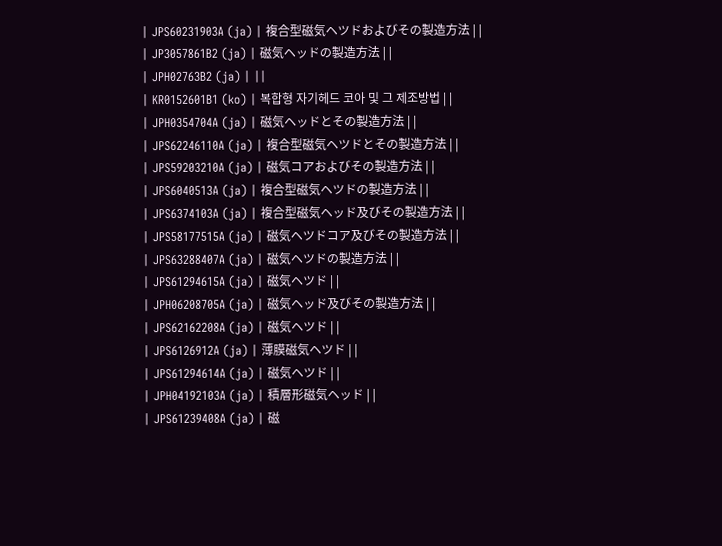| JPS60231903A (ja) | 複合型磁気ヘツドおよびその製造方法 | |
| JP3057861B2 (ja) | 磁気ヘッドの製造方法 | |
| JPH02763B2 (ja) | ||
| KR0152601B1 (ko) | 복합형 자기헤드 코아 및 그 제조방법 | |
| JPH0354704A (ja) | 磁気ヘッドとその製造方法 | |
| JPS62246110A (ja) | 複合型磁気ヘツドとその製造方法 | |
| JPS59203210A (ja) | 磁気コアおよびその製造方法 | |
| JPS6040513A (ja) | 複合型磁気ヘツドの製造方法 | |
| JPS6374103A (ja) | 複合型磁気ヘッド及びその製造方法 | |
| JPS58177515A (ja) | 磁気ヘツドコア及びその製造方法 | |
| JPS63288407A (ja) | 磁気ヘツドの製造方法 | |
| JPS61294615A (ja) | 磁気ヘツド | |
| JPH06208705A (ja) | 磁気ヘッド及びその製造方法 | |
| JPS62162208A (ja) | 磁気ヘツド | |
| JPS6126912A (ja) | 薄膜磁気ヘツド | |
| JPS61294614A (ja) | 磁気ヘツド | |
| JPH04192103A (ja) | 積層形磁気ヘッド | |
| JPS61239408A (ja) | 磁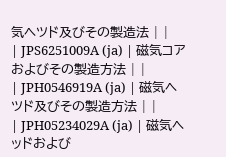気ヘツド及びその製造法 | |
| JPS6251009A (ja) | 磁気コアおよびその製造方法 | |
| JPH0546919A (ja) | 磁気ヘツド及びその製造方法 | |
| JPH05234029A (ja) | 磁気ヘッドおよび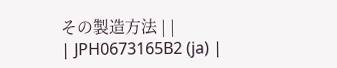その製造方法 | |
| JPH0673165B2 (ja) |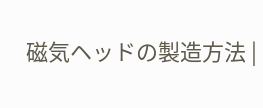磁気ヘッドの製造方法 |